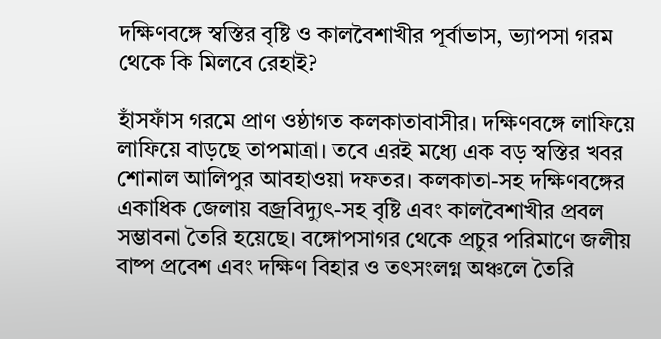দক্ষিণবঙ্গে স্বস্তির বৃষ্টি ও কালবৈশাখীর পূর্বাভাস, ভ্যাপসা গরম থেকে কি মিলবে রেহাই?

হাঁসফাঁস গরমে প্রাণ ওষ্ঠাগত কলকাতাবাসীর। দক্ষিণবঙ্গে লাফিয়ে লাফিয়ে বাড়ছে তাপমাত্রা। তবে এরই মধ্যে এক বড় স্বস্তির খবর শোনাল আলিপুর আবহাওয়া দফতর। কলকাতা-সহ দক্ষিণবঙ্গের একাধিক জেলায় বজ্রবিদ্যুৎ-সহ বৃষ্টি এবং কালবৈশাখীর প্রবল সম্ভাবনা তৈরি হয়েছে। বঙ্গোপসাগর থেকে প্রচুর পরিমাণে জলীয় বাষ্প প্রবেশ এবং দক্ষিণ বিহার ও তৎসংলগ্ন অঞ্চলে তৈরি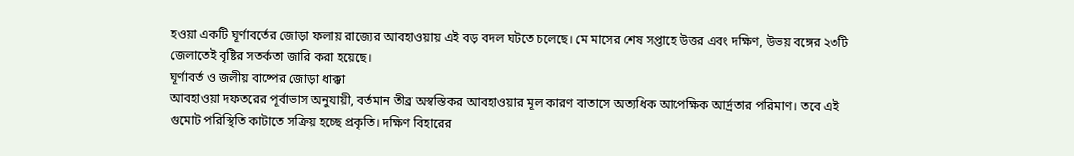হওয়া একটি ঘূর্ণাবর্তের জোড়া ফলায় রাজ্যের আবহাওয়ায় এই বড় বদল ঘটতে চলেছে। মে মাসের শেষ সপ্তাহে উত্তর এবং দক্ষিণ, উভয় বঙ্গের ২৩টি জেলাতেই বৃষ্টির সতর্কতা জারি করা হয়েছে।
ঘূর্ণাবর্ত ও জলীয় বাষ্পের জোড়া ধাক্কা
আবহাওয়া দফতরের পূর্বাভাস অনুযায়ী, বর্তমান তীব্র অস্বস্তিকর আবহাওয়ার মূল কারণ বাতাসে অত্যধিক আপেক্ষিক আর্দ্রতার পরিমাণ। তবে এই গুমোট পরিস্থিতি কাটাতে সক্রিয় হচ্ছে প্রকৃতি। দক্ষিণ বিহারের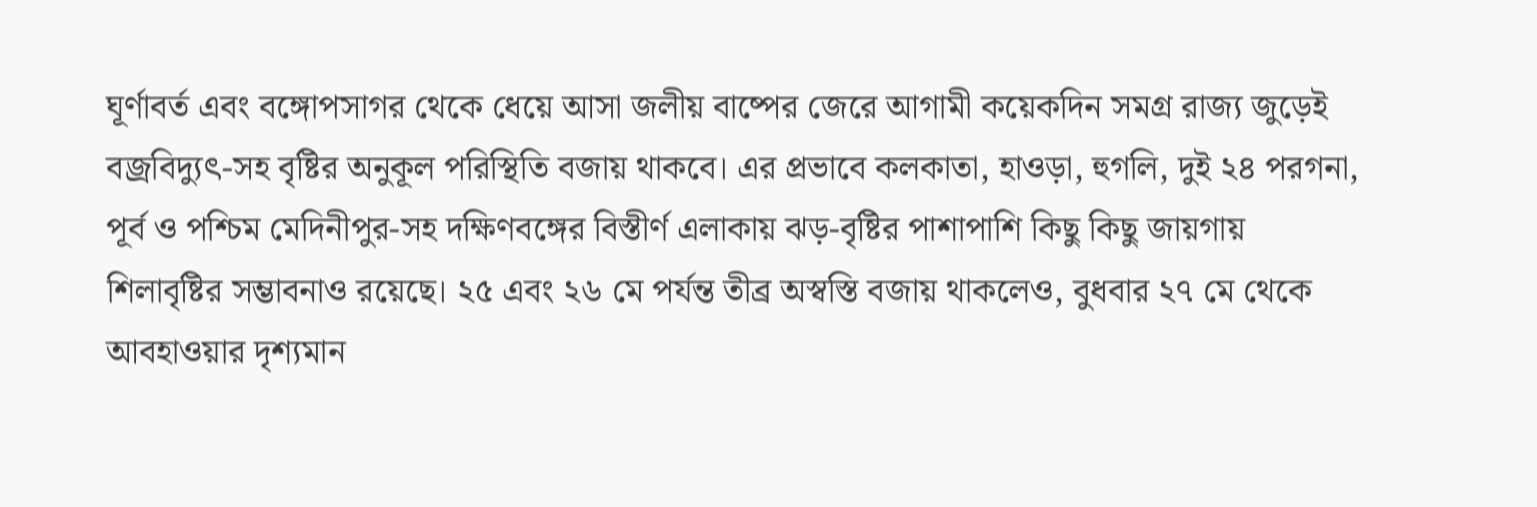ঘূর্ণাবর্ত এবং বঙ্গোপসাগর থেকে ধেয়ে আসা জলীয় বাষ্পের জেরে আগামী কয়েকদিন সমগ্র রাজ্য জুড়েই বজ্রবিদ্যুৎ-সহ বৃষ্টির অনুকূল পরিস্থিতি বজায় থাকবে। এর প্রভাবে কলকাতা, হাওড়া, হুগলি, দুই ২৪ পরগনা, পূর্ব ও পশ্চিম মেদিনীপুর-সহ দক্ষিণবঙ্গের বিস্তীর্ণ এলাকায় ঝড়-বৃষ্টির পাশাপাশি কিছু কিছু জায়গায় শিলাবৃষ্টির সম্ভাবনাও রয়েছে। ২৫ এবং ২৬ মে পর্যন্ত তীব্র অস্বস্তি বজায় থাকলেও, বুধবার ২৭ মে থেকে আবহাওয়ার দৃশ্যমান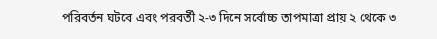পরিবর্তন ঘটবে এবং পরবর্তী ২-৩ দিনে সর্বোচ্চ তাপমাত্রা প্রায় ২ থেকে ৩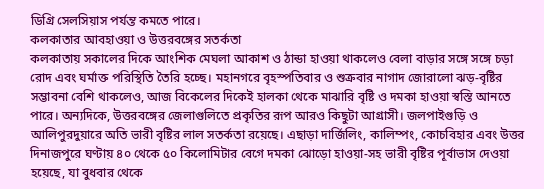ডিগ্রি সেলসিয়াস পর্যন্ত কমতে পারে।
কলকাতার আবহাওয়া ও উত্তরবঙ্গের সতর্কতা
কলকাতায় সকালের দিকে আংশিক মেঘলা আকাশ ও ঠান্ডা হাওয়া থাকলেও বেলা বাড়ার সঙ্গে সঙ্গে চড়া রোদ এবং ঘর্মাক্ত পরিস্থিতি তৈরি হচ্ছে। মহানগরে বৃহস্পতিবার ও শুক্রবার নাগাদ জোরালো ঝড়-বৃষ্টির সম্ভাবনা বেশি থাকলেও, আজ বিকেলের দিকেই হালকা থেকে মাঝারি বৃষ্টি ও দমকা হাওয়া স্বস্তি আনতে পারে। অন্যদিকে, উত্তরবঙ্গের জেলাগুলিতে প্রকৃতির রূপ আরও কিছুটা আগ্রাসী। জলপাইগুড়ি ও আলিপুরদুয়ারে অতি ভারী বৃষ্টির লাল সতর্কতা রয়েছে। এছাড়া দার্জিলিং, কালিম্পং, কোচবিহার এবং উত্তর দিনাজপুরে ঘণ্টায় ৪০ থেকে ৫০ কিলোমিটার বেগে দমকা ঝোড়ো হাওয়া-সহ ভারী বৃষ্টির পূর্বাভাস দেওয়া হয়েছে, যা বুধবার থেকে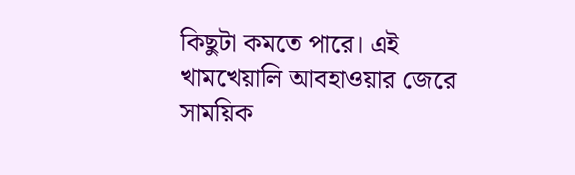কিছুটা কমতে পারে। এই খামখেয়ালি আবহাওয়ার জেরে সাময়িক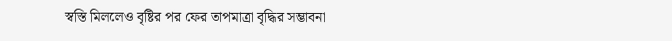স্বস্তি মিললেও বৃষ্টির পর ফের তাপমাত্রা বৃদ্ধির সম্ভাবনা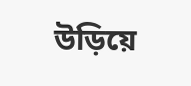উড়িয়ে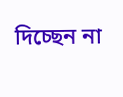দিচ্ছেন না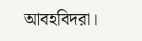আবহবিদরা।